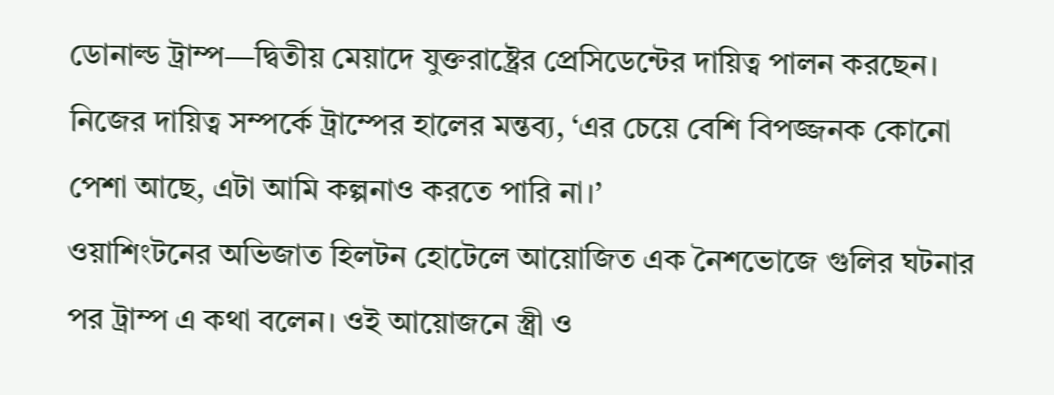ডোনাল্ড ট্রাম্প—দ্বিতীয় মেয়াদে যুক্তরাষ্ট্রের প্রেসিডেন্টের দায়িত্ব পালন করছেন। নিজের দায়িত্ব সম্পর্কে ট্রাম্পের হালের মন্তব্য, ‘এর চেয়ে বেশি বিপজ্জনক কোনো পেশা আছে, এটা আমি কল্পনাও করতে পারি না।’
ওয়াশিংটনের অভিজাত হিলটন হোটেলে আয়োজিত এক নৈশভোজে গুলির ঘটনার পর ট্রাম্প এ কথা বলেন। ওই আয়োজনে স্ত্রী ও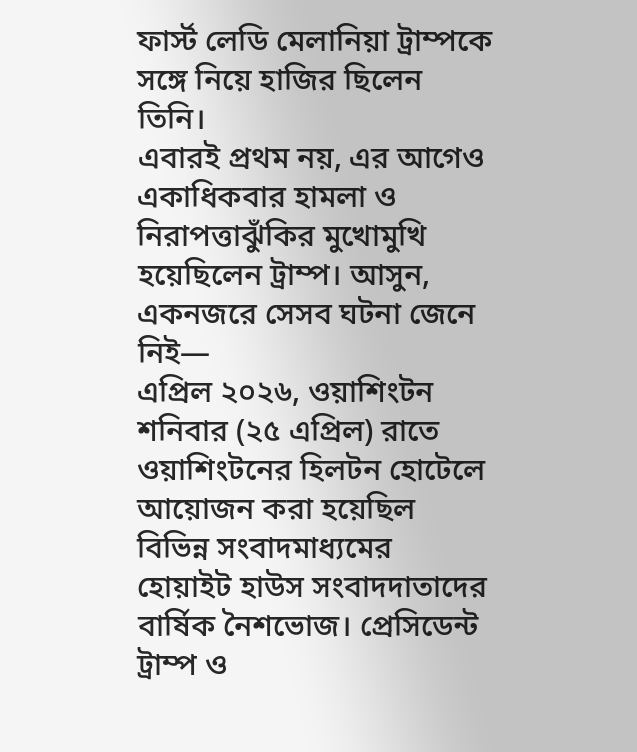ফার্স্ট লেডি মেলানিয়া ট্রাম্পকে সঙ্গে নিয়ে হাজির ছিলেন তিনি।
এবারই প্রথম নয়, এর আগেও একাধিকবার হামলা ও নিরাপত্তাঝুঁকির মুখোমুখি হয়েছিলেন ট্রাম্প। আসুন, একনজরে সেসব ঘটনা জেনে নিই—
এপ্রিল ২০২৬, ওয়াশিংটন
শনিবার (২৫ এপ্রিল) রাতে ওয়াশিংটনের হিলটন হোটেলে আয়োজন করা হয়েছিল বিভিন্ন সংবাদমাধ্যমের হোয়াইট হাউস সংবাদদাতাদের বার্ষিক নৈশভোজ। প্রেসিডেন্ট ট্রাম্প ও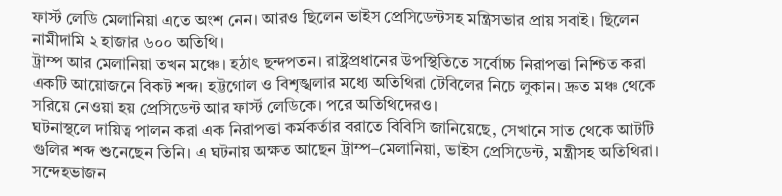ফার্স্ট লেডি মেলানিয়া এতে অংশ নেন। আরও ছিলেন ভাইস প্রেসিডেন্টসহ মন্ত্রিসভার প্রায় সবাই। ছিলেন নামীদামি ২ হাজার ৬০০ অতিথি।
ট্রাম্প আর মেলানিয়া তখন মঞ্চে। হঠাৎ ছন্দপতন। রাষ্ট্রপ্রধানের উপস্থিতিতে সর্বোচ্চ নিরাপত্তা নিশ্চিত করা একটি আয়োজনে বিকট শব্দ। হট্টগোল ও বিশৃঙ্খলার মধ্যে অতিথিরা টেবিলের নিচে লুকান। দ্রুত মঞ্চ থেকে সরিয়ে নেওয়া হয় প্রেসিডেন্ট আর ফার্স্ট লেডিকে। পরে অতিথিদেরও।
ঘটনাস্থলে দায়িত্ব পালন করা এক নিরাপত্তা কর্মকর্তার বরাতে বিবিসি জানিয়েছে, সেখানে সাত থেকে আটটি গুলির শব্দ শুনেছেন তিনি। এ ঘটনায় অক্ষত আছেন ট্রাম্প–মেলানিয়া, ভাইস প্রেসিডেন্ট, মন্ত্রীসহ অতিথিরা।
সন্দেহভাজন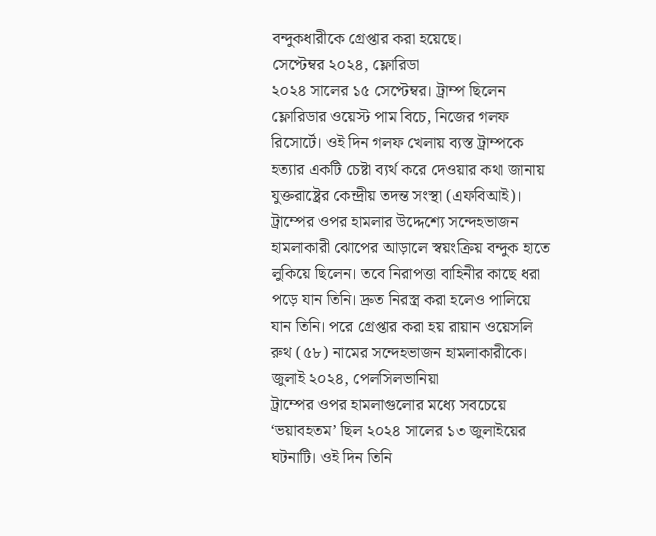বন্দুকধারীকে গ্রেপ্তার করা হয়েছে।
সেপ্টেম্বর ২০২৪, ফ্লোরিডা
২০২৪ সালের ১৫ সেপ্টেম্বর। ট্রাম্প ছিলেন ফ্লোরিডার ওয়েস্ট পাম বিচে, নিজের গলফ রিসোর্টে। ওই দিন গলফ খেলায় ব্যস্ত ট্রাম্পকে হত্যার একটি চেষ্টা ব্যর্থ করে দেওয়ার কথা জানায় যুক্তরাষ্ট্রের কেন্দ্রীয় তদন্ত সংস্থা (এফবিআই)।
ট্রাম্পের ওপর হামলার উদ্দেশ্যে সন্দেহভাজন হামলাকারী ঝোপের আড়ালে স্বয়ংক্রিয় বন্দুক হাতে লুকিয়ে ছিলেন। তবে নিরাপত্তা বাহিনীর কাছে ধরা পড়ে যান তিনি। দ্রুত নিরস্ত্র করা হলেও পালিয়ে যান তিনি। পরে গ্রেপ্তার করা হয় রায়ান ওয়েসলি রুথ (৫৮) নামের সন্দেহভাজন হামলাকারীকে।
জুলাই ২০২৪, পেলসিলভানিয়া
ট্রাম্পের ওপর হামলাগুলোর মধ্যে সবচেয়ে ‘ভয়াবহতম’ ছিল ২০২৪ সালের ১৩ জুলাইয়ের ঘটনাটি। ওই দিন তিনি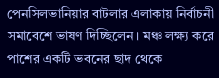পেনসিলভানিয়ার বাটলার এলাকায় নির্বাচনী সমাবেশে ভাষণ দিচ্ছিলেন। মঞ্চ লক্ষ্য করে পাশের একটি ভবনের ছাদ থেকে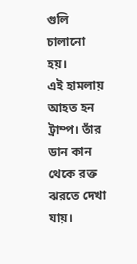গুলি চালানো হয়।
এই হামলায় আহত হন ট্রাম্প। তাঁর ডান কান থেকে রক্ত ঝরতে দেখা যায়।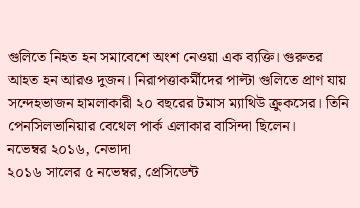গুলিতে নিহত হন সমাবেশে অংশ নেওয়া এক ব্যক্তি। গুরুতর আহত হন আরও দুজন। নিরাপত্তাকর্মীদের পাল্টা গুলিতে প্রাণ যায় সন্দেহভাজন হামলাকারী ২০ বছরের টমাস ম্যাথিউ ক্রুকসের। তিনি পেনসিলভানিয়ার বেথেল পার্ক এলাকার বাসিন্দা ছিলেন।
নভেম্বর ২০১৬, নেভাদা
২০১৬ সালের ৫ নভেম্বর, প্রেসিডেন্ট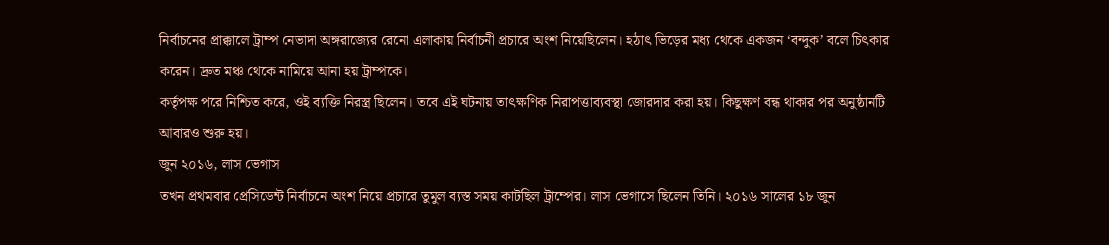নির্বাচনের প্রাক্কালে ট্রাম্প নেভাদা অঙ্গরাজ্যের রেনো এলাকায় নির্বাচনী প্রচারে অংশ নিয়েছিলেন। হঠাৎ ভিড়ের মধ্য থেকে একজন ‘বন্দুক’ বলে চিৎকার করেন। দ্রুত মঞ্চ থেকে নামিয়ে আনা হয় ট্রাম্পকে।
কর্তৃপক্ষ পরে নিশ্চিত করে, ওই ব্যক্তি নিরস্ত্র ছিলেন। তবে এই ঘটনায় তাৎক্ষণিক নিরাপত্তাব্যবস্থা জোরদার করা হয়। কিছুক্ষণ বন্ধ থাকার পর অনুষ্ঠানটি আবারও শুরু হয়।
জুন ২০১৬, লাস ভেগাস
তখন প্রথমবার প্রেসিডেন্ট নির্বাচনে অংশ নিয়ে প্রচারে তুমুল ব্যস্ত সময় কাটছিল ট্রাম্পের। লাস ভেগাসে ছিলেন তিনি। ২০১৬ সালের ১৮ জুন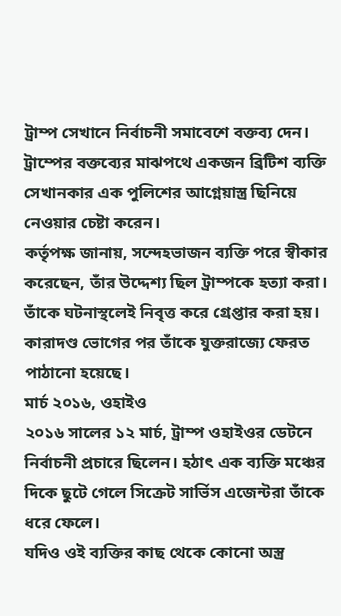ট্রাম্প সেখানে নির্বাচনী সমাবেশে বক্তব্য দেন। ট্রাম্পের বক্তব্যের মাঝপথে একজন ব্রিটিশ ব্যক্তি সেখানকার এক পুলিশের আগ্নেয়াস্ত্র ছিনিয়ে নেওয়ার চেষ্টা করেন।
কর্তৃপক্ষ জানায়, সন্দেহভাজন ব্যক্তি পরে স্বীকার করেছেন, তাঁর উদ্দেশ্য ছিল ট্রাম্পকে হত্যা করা। তাঁকে ঘটনাস্থলেই নিবৃত্ত করে গ্রেপ্তার করা হয়। কারাদণ্ড ভোগের পর তাঁকে যুক্তরাজ্যে ফেরত পাঠানো হয়েছে।
মার্চ ২০১৬, ওহাইও
২০১৬ সালের ১২ মার্চ, ট্রাম্প ওহাইওর ডেটনে নির্বাচনী প্রচারে ছিলেন। হঠাৎ এক ব্যক্তি মঞ্চের দিকে ছুটে গেলে সিক্রেট সার্ভিস এজেন্টরা তাঁকে ধরে ফেলে।
যদিও ওই ব্যক্তির কাছ থেকে কোনো অস্ত্র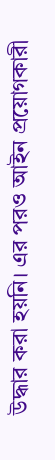উদ্ধার করা হয়নি। এর পরও আইন প্রয়োগকারী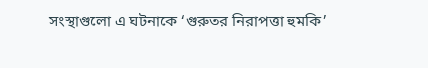সংস্থাগুলো এ ঘটনাকে ‘গুরুতর নিরাপত্তা হুমকি’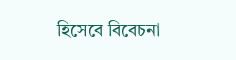হিসেবে বিবেচনা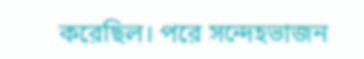করেছিল। পরে সন্দেহভাজন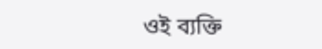ওই ব্যক্তি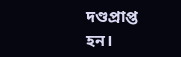দণ্ডপ্রাপ্ত হন।